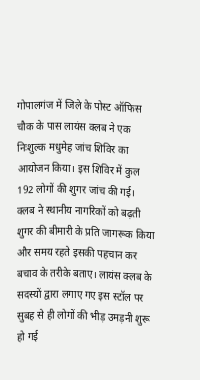गोपालगंज में जिले के पोस्ट ऑफिस चौक के पास लायंस क्लब ने एक निःशुल्क मधुमेह जांच शिविर का आयोजन किया। इस शिविर में कुल 192 लोगों की शुगर जांच की गई। क्लब ने स्थानीय नागरिकों को बढ़ती शुगर की बीमारी के प्रति जागरूक किया और समय रहते इसकी पहचान कर बचाव के तरीके बताए। लायंस क्लब के सदस्यों द्वारा लगाए गए इस स्टॉल पर सुबह से ही लोगों की भीड़ उमड़नी शुरू हो गई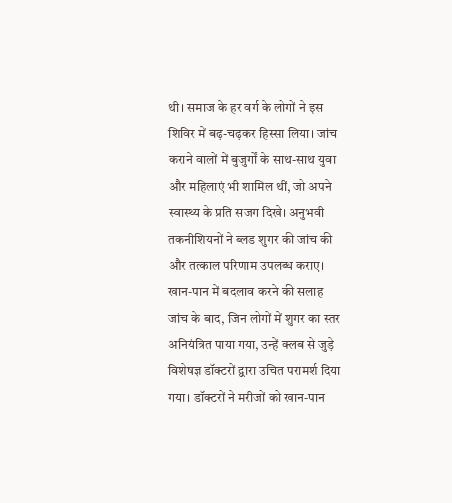थी। समाज के हर वर्ग के लोगों ने इस शिविर में बढ़-चढ़कर हिस्सा लिया। जांच कराने वालों में बुजुर्गों के साथ-साथ युवा और महिलाएं भी शामिल थीं, जो अपने स्वास्थ्य के प्रति सजग दिखे। अनुभवी तकनीशियनों ने ब्लड शुगर की जांच की और तत्काल परिणाम उपलब्ध कराए। खान-पान में बदलाव करने की सलाह
जांच के बाद, जिन लोगों में शुगर का स्तर अनियंत्रित पाया गया, उन्हें क्लब से जुड़े विशेषज्ञ डॉक्टरों द्वारा उचित परामर्श दिया गया। डॉक्टरों ने मरीजों को खान-पान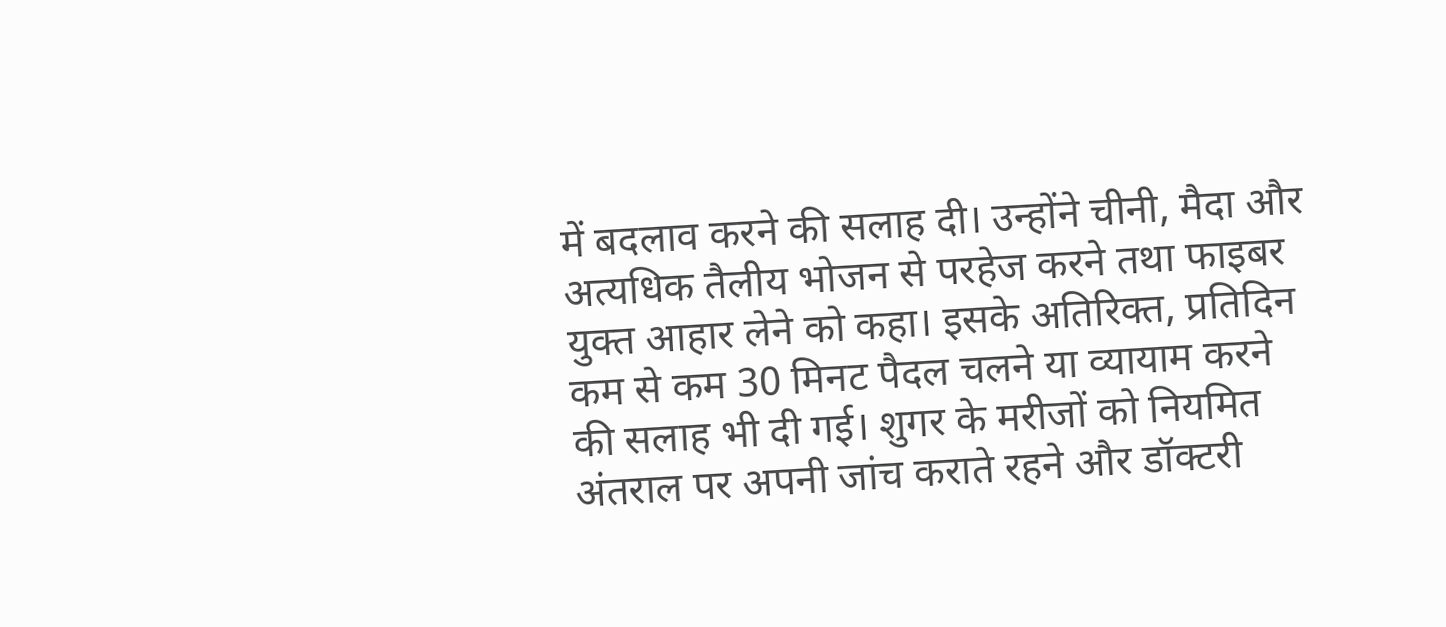में बदलाव करने की सलाह दी। उन्होंने चीनी, मैदा और अत्यधिक तैलीय भोजन से परहेज करने तथा फाइबर युक्त आहार लेने को कहा। इसके अतिरिक्त, प्रतिदिन कम से कम 30 मिनट पैदल चलने या व्यायाम करने की सलाह भी दी गई। शुगर के मरीजों को नियमित अंतराल पर अपनी जांच कराते रहने और डॉक्टरी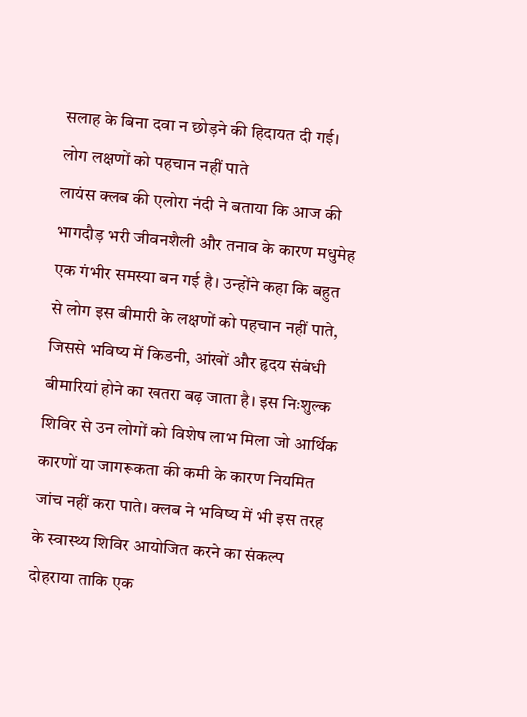सलाह के बिना दवा न छोड़ने की हिदायत दी गई। लोग लक्षणों को पहचान नहीं पाते
लायंस क्लब की एलोरा नंदी ने बताया कि आज की भागदौड़ भरी जीवनशैली और तनाव के कारण मधुमेह एक गंभीर समस्या बन गई है। उन्होंने कहा कि बहुत से लोग इस बीमारी के लक्षणों को पहचान नहीं पाते, जिससे भविष्य में किडनी, आंखों और हृदय संबंधी बीमारियां होने का खतरा बढ़ जाता है। इस निःशुल्क शिविर से उन लोगों को विशेष लाभ मिला जो आर्थिक कारणों या जागरूकता की कमी के कारण नियमित जांच नहीं करा पाते। क्लब ने भविष्य में भी इस तरह के स्वास्थ्य शिविर आयोजित करने का संकल्प दोहराया ताकि एक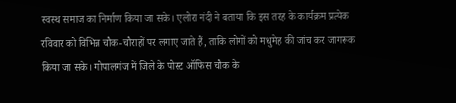स्वस्थ समाज का निर्माण किया जा सके। एलोरा नंदी ने बताया कि इस तरह के कार्यक्रम प्रत्येक रविवार को विभिन्न चौक-चौराहों पर लगाए जाते हैं, ताकि लोगों को मधुमेह की जांच कर जागरूक किया जा सके। गोपालगंज में जिले के पोस्ट ऑफिस चौक के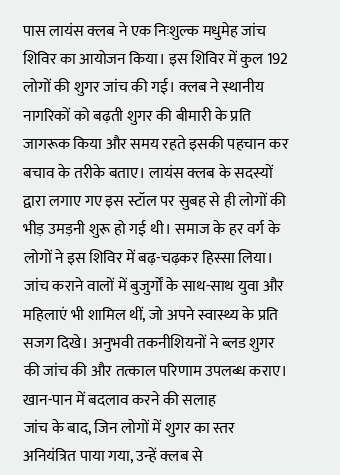पास लायंस क्लब ने एक निःशुल्क मधुमेह जांच शिविर का आयोजन किया। इस शिविर में कुल 192 लोगों की शुगर जांच की गई। क्लब ने स्थानीय नागरिकों को बढ़ती शुगर की बीमारी के प्रति जागरूक किया और समय रहते इसकी पहचान कर बचाव के तरीके बताए। लायंस क्लब के सदस्यों द्वारा लगाए गए इस स्टॉल पर सुबह से ही लोगों की भीड़ उमड़नी शुरू हो गई थी। समाज के हर वर्ग के लोगों ने इस शिविर में बढ़-चढ़कर हिस्सा लिया। जांच कराने वालों में बुजुर्गों के साथ-साथ युवा और महिलाएं भी शामिल थीं, जो अपने स्वास्थ्य के प्रति सजग दिखे। अनुभवी तकनीशियनों ने ब्लड शुगर की जांच की और तत्काल परिणाम उपलब्ध कराए। खान-पान में बदलाव करने की सलाह
जांच के बाद, जिन लोगों में शुगर का स्तर अनियंत्रित पाया गया, उन्हें क्लब से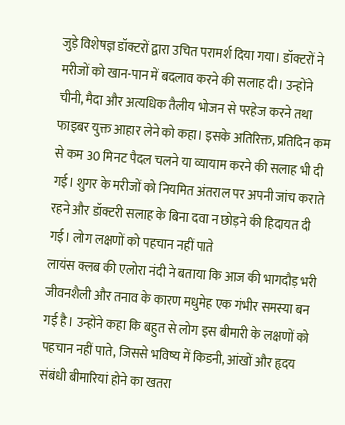जुड़े विशेषज्ञ डॉक्टरों द्वारा उचित परामर्श दिया गया। डॉक्टरों ने मरीजों को खान-पान में बदलाव करने की सलाह दी। उन्होंने चीनी, मैदा और अत्यधिक तैलीय भोजन से परहेज करने तथा फाइबर युक्त आहार लेने को कहा। इसके अतिरिक्त, प्रतिदिन कम से कम 30 मिनट पैदल चलने या व्यायाम करने की सलाह भी दी गई। शुगर के मरीजों को नियमित अंतराल पर अपनी जांच कराते रहने और डॉक्टरी सलाह के बिना दवा न छोड़ने की हिदायत दी गई। लोग लक्षणों को पहचान नहीं पाते
लायंस क्लब की एलोरा नंदी ने बताया कि आज की भागदौड़ भरी जीवनशैली और तनाव के कारण मधुमेह एक गंभीर समस्या बन गई है। उन्होंने कहा कि बहुत से लोग इस बीमारी के लक्षणों को पहचान नहीं पाते, जिससे भविष्य में किडनी, आंखों और हृदय संबंधी बीमारियां होने का खतरा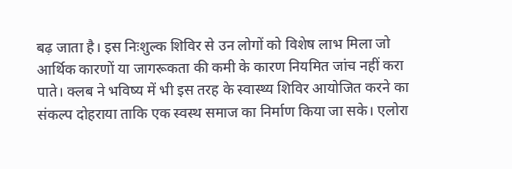बढ़ जाता है। इस निःशुल्क शिविर से उन लोगों को विशेष लाभ मिला जो आर्थिक कारणों या जागरूकता की कमी के कारण नियमित जांच नहीं करा पाते। क्लब ने भविष्य में भी इस तरह के स्वास्थ्य शिविर आयोजित करने का संकल्प दोहराया ताकि एक स्वस्थ समाज का निर्माण किया जा सके। एलोरा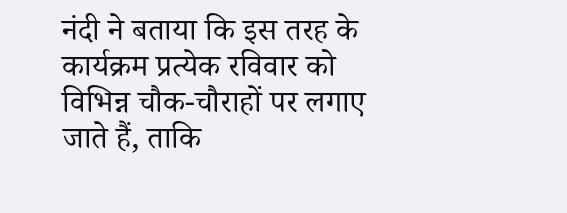नंदी ने बताया कि इस तरह के कार्यक्रम प्रत्येक रविवार को विभिन्न चौक-चौराहों पर लगाए जाते हैं, ताकि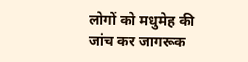लोगों को मधुमेह की जांच कर जागरूक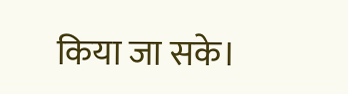किया जा सके।